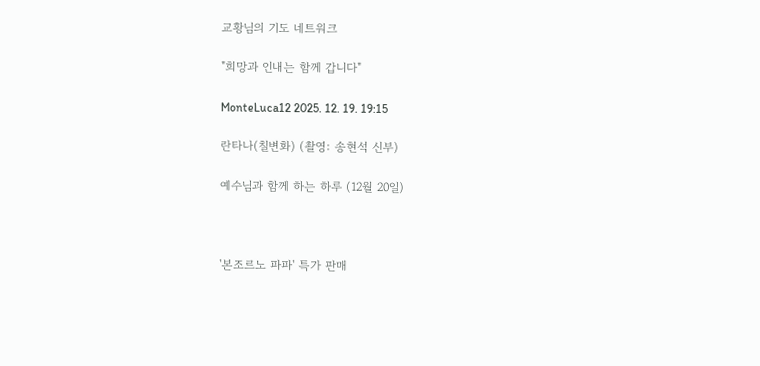교황님의 기도 네트워크

"희망과 인내는 함께 갑니다"

MonteLuca12 2025. 12. 19. 19:15

란타나(칠변화) (촬영: 송현석 신부)

예수님과 함께 하는 하루 (12월 20일)



'본조르노 파파' 특가 판매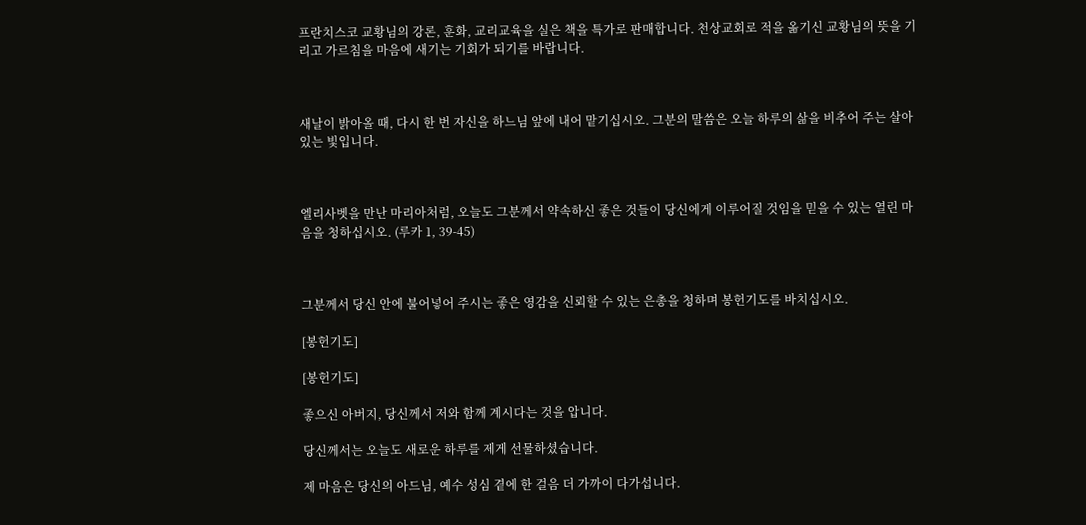프란치스코 교황님의 강론, 훈화, 교리교육을 실은 책을 특가로 판매합니다. 천상교회로 적을 옮기신 교황님의 뜻을 기리고 가르침을 마음에 새기는 기회가 되기를 바랍니다.



새날이 밝아올 때, 다시 한 번 자신을 하느님 앞에 내어 맡기십시오. 그분의 말씀은 오늘 하루의 삶을 비추어 주는 살아있는 빛입니다.



엘리사벳을 만난 마리아처럼, 오늘도 그분께서 약속하신 좋은 것들이 당신에게 이루어질 것임을 믿을 수 있는 열린 마음을 청하십시오. (루카 1, 39-45)



그분께서 당신 안에 불어넣어 주시는 좋은 영감을 신뢰할 수 있는 은총을 청하며 봉헌기도를 바치십시오.

[봉헌기도]

[봉헌기도]

좋으신 아버지, 당신께서 저와 함께 계시다는 것을 압니다.

당신께서는 오늘도 새로운 하루를 제게 선물하셨습니다.

제 마음은 당신의 아드님, 예수 성심 곁에 한 걸음 더 가까이 다가섭니다.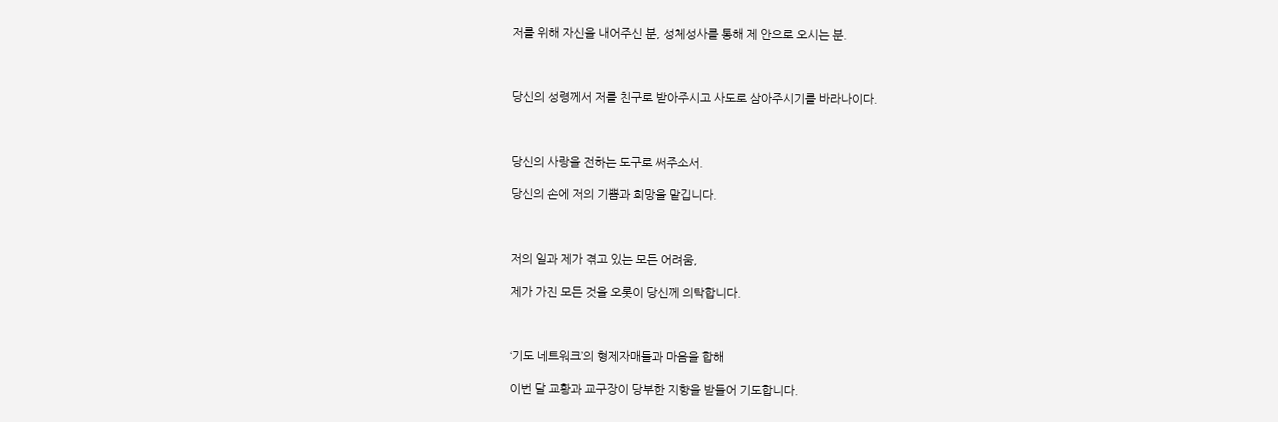저를 위해 자신을 내어주신 분, 성체성사를 통해 제 안으로 오시는 분.



당신의 성령께서 저를 친구로 받아주시고 사도로 삼아주시기를 바라나이다.



당신의 사랑을 전하는 도구로 써주소서.

당신의 손에 저의 기쁨과 희망을 맡깁니다.



저의 일과 제가 겪고 있는 모든 어려움,

제가 가진 모든 것을 오롯이 당신께 의탁합니다.



‘기도 네트워크’의 형제자매들과 마음을 합해

이번 달 교황과 교구장이 당부한 지향을 받들어 기도합니다.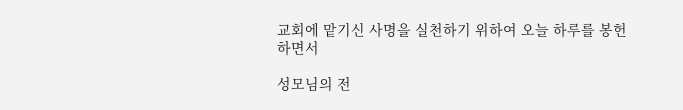교회에 맡기신 사명을 실천하기 위하여 오늘 하루를 봉헌하면서

성모님의 전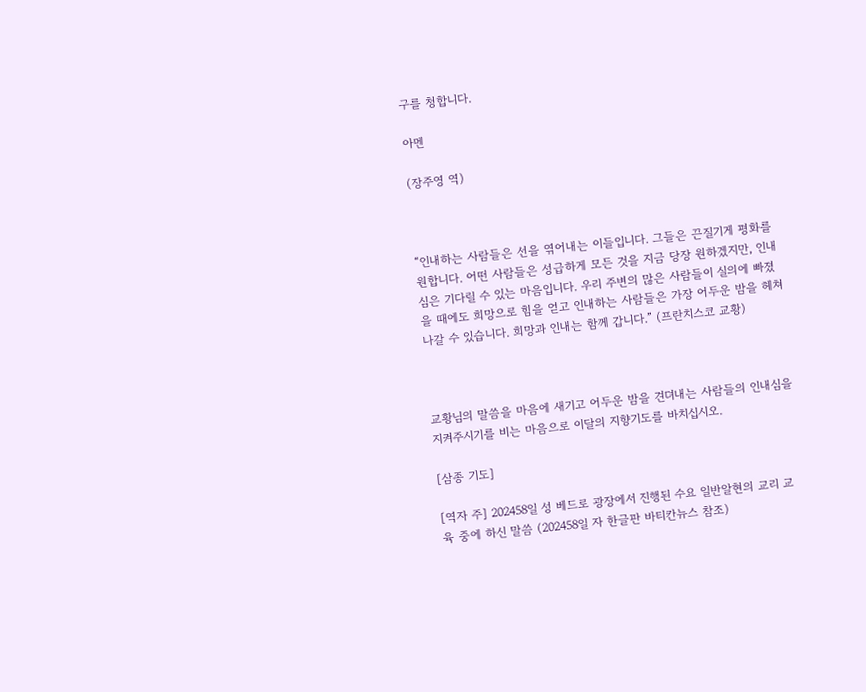구를 청합니다.

아멘

(장주영 역)



“인내하는 사람들은 선을 엮어내는 이들입니다. 그들은 끈질기게 평화를 원합니다. 어떤 사람들은 성급하게 모든 것을 지금 당장 원하겠지만, 인내심은 기다릴 수 있는 마음입니다. 우리 주변의 많은 사람들이 실의에 빠졌을 때에도 희망으로 힘을 얻고 인내하는 사람들은 가장 어두운 밤을 헤쳐나갈 수 있습니다. 희망과 인내는 함께 갑니다.” (프란치스코 교황)



교황님의 말씀을 마음에 새기고 어두운 밤을 견뎌내는 사람들의 인내심을 지켜주시기를 비는 마음으로 이달의 지향기도를 바치십시오.

[삼종 기도]

[역자 주] 202458일 성 베드로 광장에서 진행된 수요 일반알현의 교리 교육 중에 하신 말씀 (202458일 자 한글판 바티칸뉴스 참조)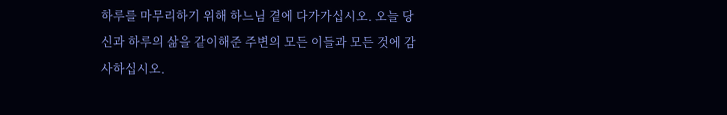하루를 마무리하기 위해 하느님 곁에 다가가십시오. 오늘 당신과 하루의 삶을 같이해준 주변의 모든 이들과 모든 것에 감사하십시오.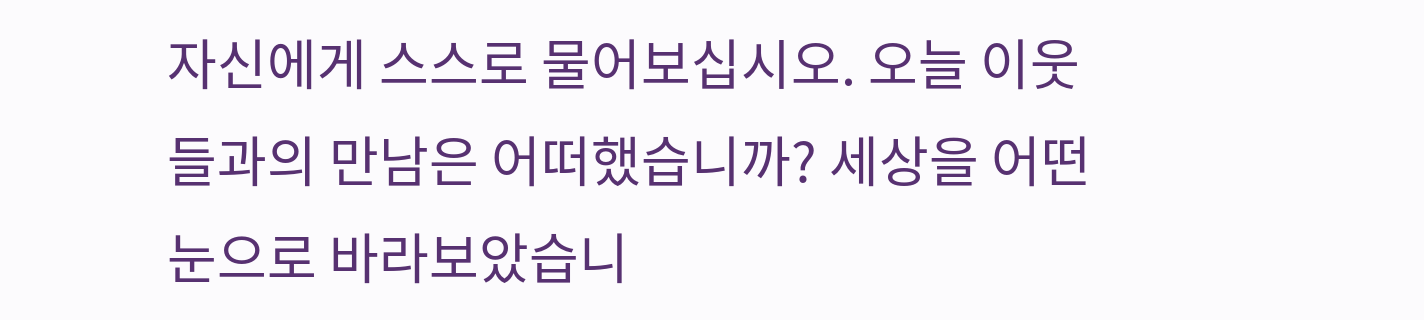자신에게 스스로 물어보십시오. 오늘 이웃들과의 만남은 어떠했습니까? 세상을 어떤 눈으로 바라보았습니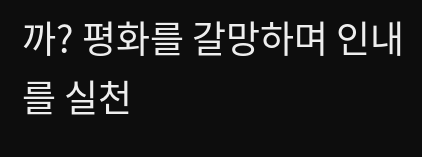까? 평화를 갈망하며 인내를 실천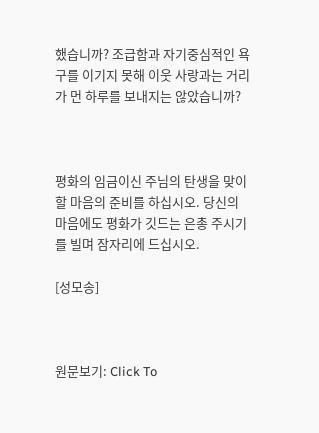했습니까? 조급함과 자기중심적인 욕구를 이기지 못해 이웃 사랑과는 거리가 먼 하루를 보내지는 않았습니까?



평화의 임금이신 주님의 탄생을 맞이할 마음의 준비를 하십시오. 당신의 마음에도 평화가 깃드는 은총 주시기를 빌며 잠자리에 드십시오.

[성모송]



원문보기: Click To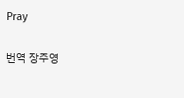Pray

번역 장주영